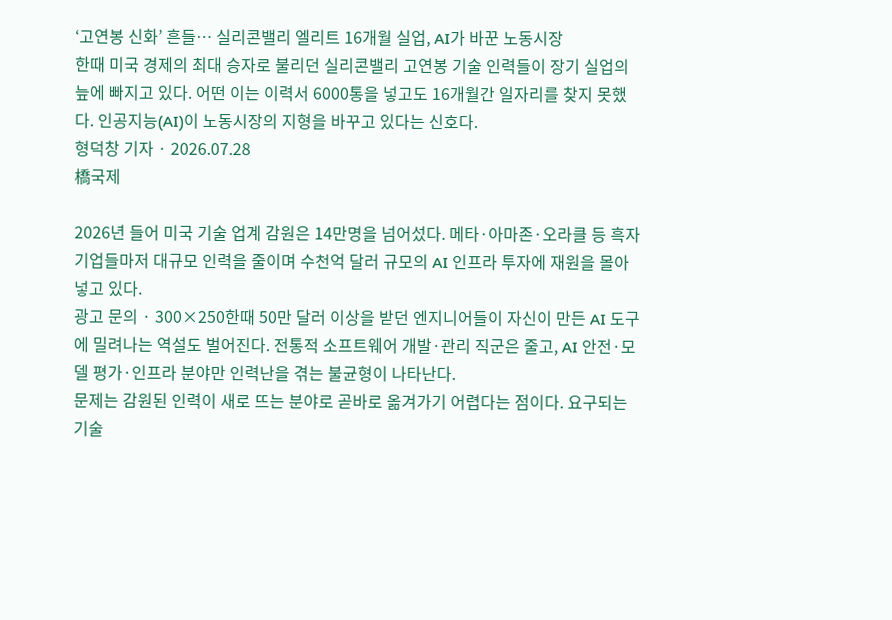‘고연봉 신화’ 흔들… 실리콘밸리 엘리트 16개월 실업, AI가 바꾼 노동시장
한때 미국 경제의 최대 승자로 불리던 실리콘밸리 고연봉 기술 인력들이 장기 실업의 늪에 빠지고 있다. 어떤 이는 이력서 6000통을 넣고도 16개월간 일자리를 찾지 못했다. 인공지능(AI)이 노동시장의 지형을 바꾸고 있다는 신호다.
형덕창 기자 · 2026.07.28
橋국제

2026년 들어 미국 기술 업계 감원은 14만명을 넘어섰다. 메타·아마존·오라클 등 흑자 기업들마저 대규모 인력을 줄이며 수천억 달러 규모의 AI 인프라 투자에 재원을 몰아넣고 있다.
광고 문의 · 300×250한때 50만 달러 이상을 받던 엔지니어들이 자신이 만든 AI 도구에 밀려나는 역설도 벌어진다. 전통적 소프트웨어 개발·관리 직군은 줄고, AI 안전·모델 평가·인프라 분야만 인력난을 겪는 불균형이 나타난다.
문제는 감원된 인력이 새로 뜨는 분야로 곧바로 옮겨가기 어렵다는 점이다. 요구되는 기술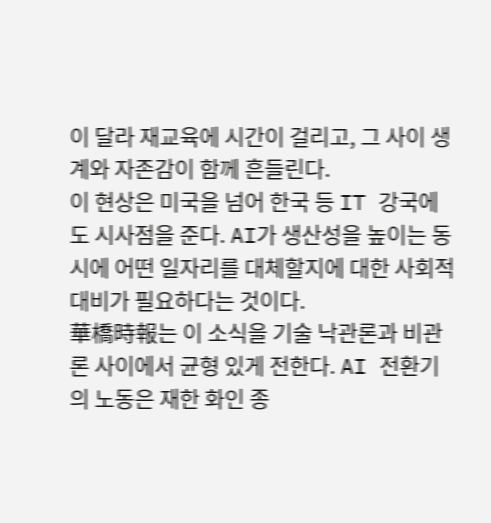이 달라 재교육에 시간이 걸리고, 그 사이 생계와 자존감이 함께 흔들린다.
이 현상은 미국을 넘어 한국 등 IT 강국에도 시사점을 준다. AI가 생산성을 높이는 동시에 어떤 일자리를 대체할지에 대한 사회적 대비가 필요하다는 것이다.
華橋時報는 이 소식을 기술 낙관론과 비관론 사이에서 균형 있게 전한다. AI 전환기의 노동은 재한 화인 종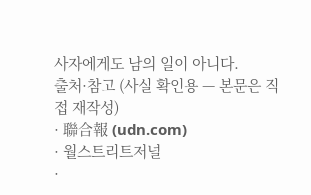사자에게도 남의 일이 아니다.
출처·참고 (사실 확인용 — 본문은 직접 재작성)
· 聯合報 (udn.com)
· 월스트리트저널
·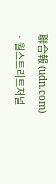聯合報 (udn.com)
· 월스트리트저널